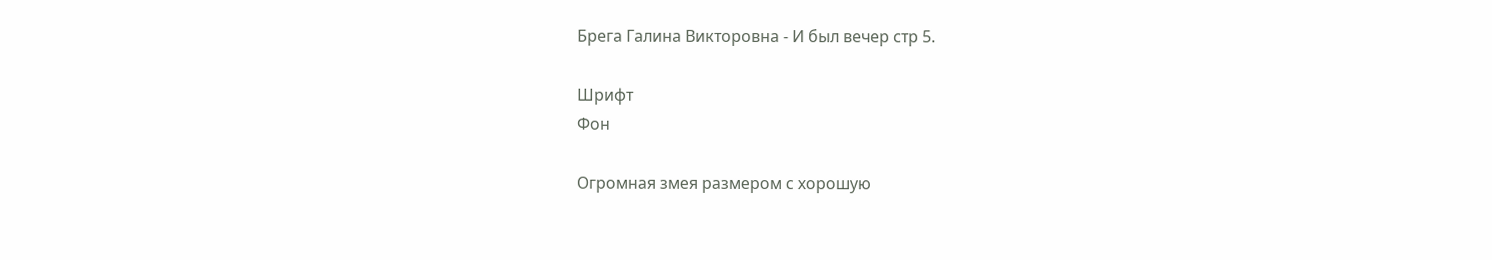Брега Галина Викторовна - И был вечер стр 5.

Шрифт
Фон

Огромная змея размером с хорошую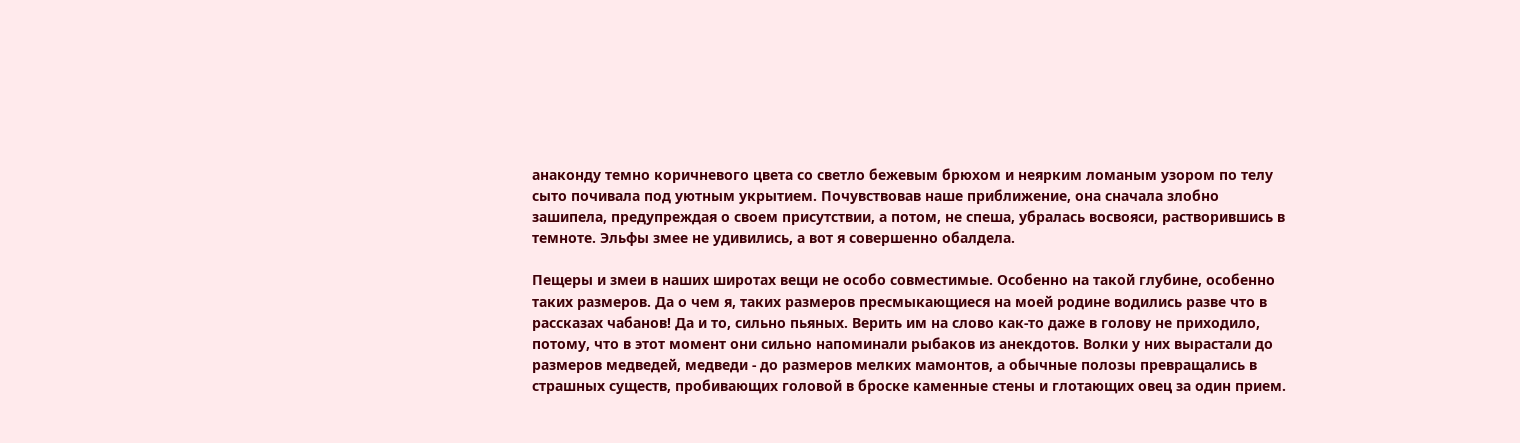анаконду темно коричневого цвета со светло бежевым брюхом и неярким ломаным узором по телу сыто почивала под уютным укрытием. Почувствовав наше приближение, она сначала злобно зашипела, предупреждая о своем присутствии, а потом, не спеша, убралась восвояси, растворившись в темноте. Эльфы змее не удивились, а вот я совершенно обалдела.

Пещеры и змеи в наших широтах вещи не особо совместимые. Особенно на такой глубине, особенно таких размеров. Да о чем я, таких размеров пресмыкающиеся на моей родине водились разве что в рассказах чабанов! Да и то, сильно пьяных. Верить им на слово как-то даже в голову не приходило, потому, что в этот момент они сильно напоминали рыбаков из анекдотов. Волки у них вырастали до размеров медведей, медведи - до размеров мелких мамонтов, а обычные полозы превращались в страшных существ, пробивающих головой в броске каменные стены и глотающих овец за один прием.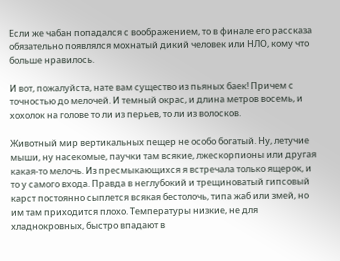Если же чабан попадался с воображением, то в финале его рассказа обязательно появлялся мохнатый дикий человек или НЛО, кому что больше нравилось.

И вот, пожалуйста, нате вам существо из пьяных баек! Причем с точностью до мелочей. И темный окрас, и длина метров восемь, и хохолок на голове то ли из перьев, то ли из волосков.

Животный мир вертикальных пещер не особо богатый. Ну, летучие мыши, ну насекомые, паучки там всякие, лжескорпионы или другая какая-то мелочь. Из пресмыкающихся я встречала только ящерок, и то у самого входа. Правда в неглубокий и трещиноватый гипсовый карст постоянно сыплется всякая бестолочь, типа жаб или змей, но им там приходится плохо. Температуры низкие, не для хладнокровных, быстро впадают в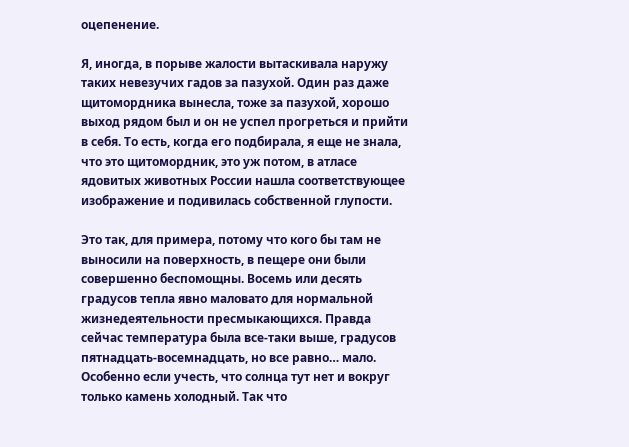оцепенение.

Я, иногда, в порыве жалости вытаскивала наружу таких невезучих гадов за пазухой. Один раз даже щитомордника вынесла, тоже за пазухой, хорошо выход рядом был и он не успел прогреться и прийти в себя. То есть, когда его подбирала, я еще не знала, что это щитомордник, это уж потом, в атласе ядовитых животных России нашла соответствующее изображение и подивилась собственной глупости.

Это так, для примера, потому что кого бы там не выносили на поверхность, в пещере они были совершенно беспомощны. Восемь или десять градусов тепла явно маловато для нормальной жизнедеятельности пресмыкающихся. Правда сейчас температура была все-таки выше, градусов пятнадцать-восемнадцать, но все равно… мало. Особенно если учесть, что солнца тут нет и вокруг только камень холодный. Так что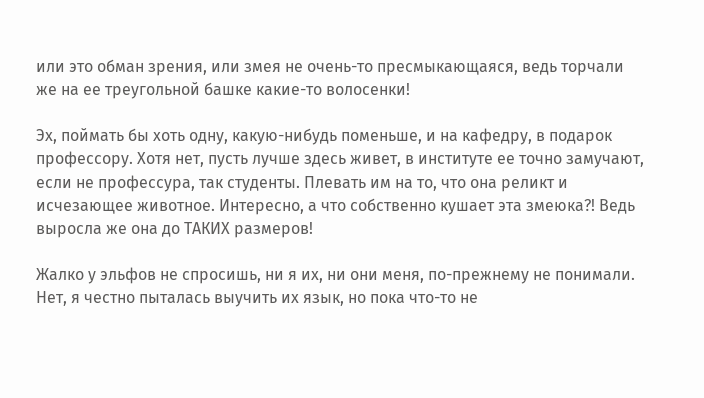или это обман зрения, или змея не очень-то пресмыкающаяся, ведь торчали же на ее треугольной башке какие-то волосенки!

Эх, поймать бы хоть одну, какую-нибудь поменьше, и на кафедру, в подарок профессору. Хотя нет, пусть лучше здесь живет, в институте ее точно замучают, если не профессура, так студенты. Плевать им на то, что она реликт и исчезающее животное. Интересно, а что собственно кушает эта змеюка?! Ведь выросла же она до ТАКИХ размеров!

Жалко у эльфов не спросишь, ни я их, ни они меня, по-прежнему не понимали. Нет, я честно пыталась выучить их язык, но пока что-то не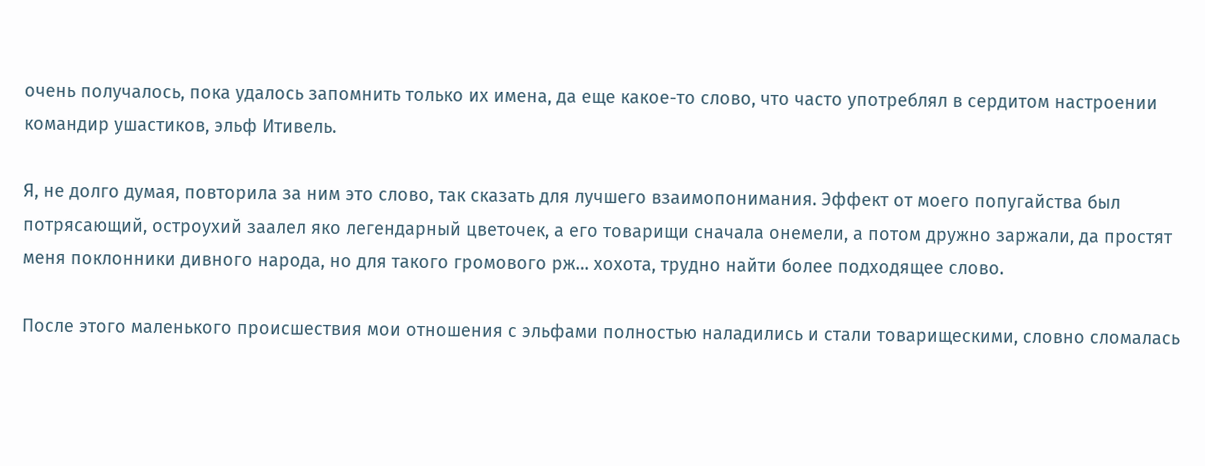очень получалось, пока удалось запомнить только их имена, да еще какое-то слово, что часто употреблял в сердитом настроении командир ушастиков, эльф Итивель.

Я, не долго думая, повторила за ним это слово, так сказать для лучшего взаимопонимания. Эффект от моего попугайства был потрясающий, остроухий заалел яко легендарный цветочек, а его товарищи сначала онемели, а потом дружно заржали, да простят меня поклонники дивного народа, но для такого громового рж… хохота, трудно найти более подходящее слово.

После этого маленького происшествия мои отношения с эльфами полностью наладились и стали товарищескими, словно сломалась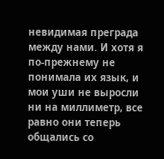невидимая преграда между нами. И хотя я по-прежнему не понимала их язык, и мои уши не выросли ни на миллиметр, все равно они теперь общались со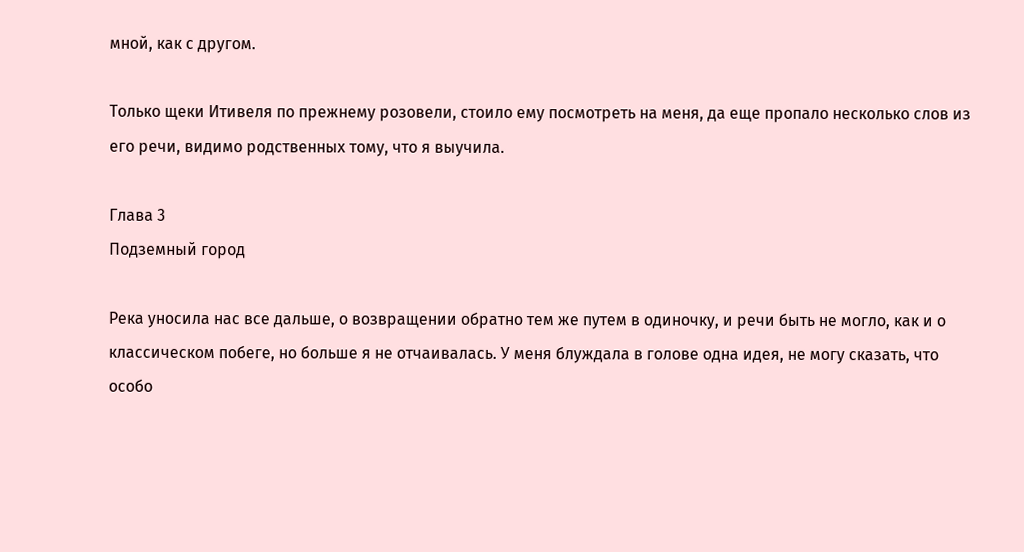мной, как с другом.

Только щеки Итивеля по прежнему розовели, стоило ему посмотреть на меня, да еще пропало несколько слов из его речи, видимо родственных тому, что я выучила.

Глава 3
Подземный город

Река уносила нас все дальше, о возвращении обратно тем же путем в одиночку, и речи быть не могло, как и о классическом побеге, но больше я не отчаивалась. У меня блуждала в голове одна идея, не могу сказать, что особо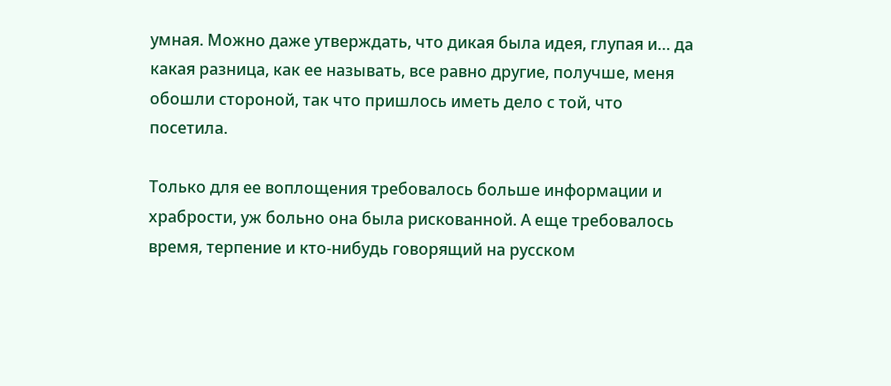умная. Можно даже утверждать, что дикая была идея, глупая и… да какая разница, как ее называть, все равно другие, получше, меня обошли стороной, так что пришлось иметь дело с той, что посетила.

Только для ее воплощения требовалось больше информации и храбрости, уж больно она была рискованной. А еще требовалось время, терпение и кто-нибудь говорящий на русском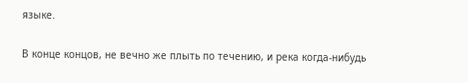языке.

В конце концов, не вечно же плыть по течению, и река когда-нибудь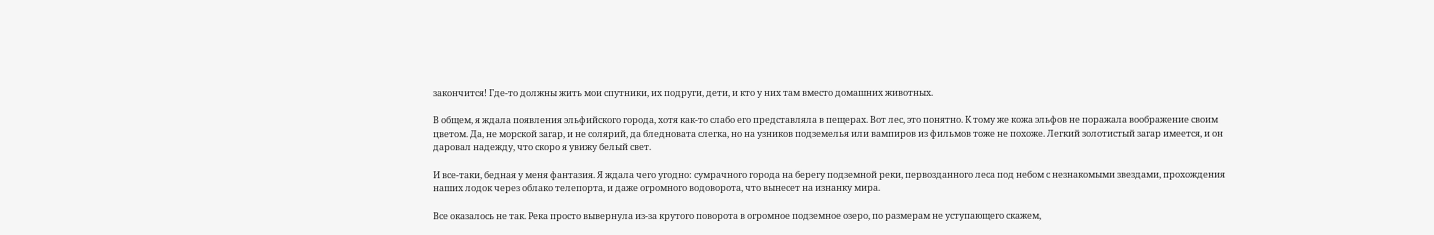закончится! Где-то должны жить мои спутники, их подруги, дети, и кто у них там вместо домашних животных.

В общем, я ждала появления эльфийского города, хотя как-то слабо его представляла в пещерах. Вот лес, это понятно. К тому же кожа эльфов не поражала воображение своим цветом. Да, не морской загар, и не солярий, да бледновата слегка, но на узников подземелья или вампиров из фильмов тоже не похоже. Легкий золотистый загар имеется, и он даровал надежду, что скоро я увижу белый свет.

И все-таки, бедная у меня фантазия. Я ждала чего угодно: сумрачного города на берегу подземной реки, первозданного леса под небом с незнакомыми звездами, прохождения наших лодок через облако телепорта, и даже огромного водоворота, что вынесет на изнанку мира.

Все оказалось не так. Река просто вывернула из-за крутого поворота в огромное подземное озеро, по размерам не уступающего скажем,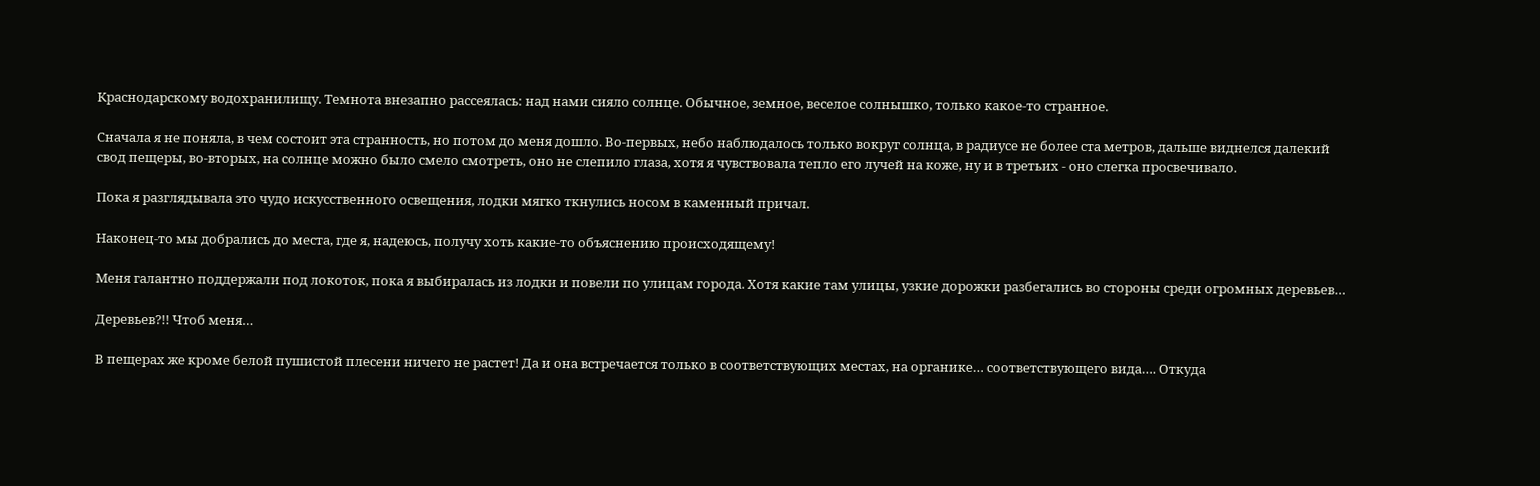Краснодарскому водохранилищу. Темнота внезапно рассеялась: над нами сияло солнце. Обычное, земное, веселое солнышко, только какое-то странное.

Сначала я не поняла, в чем состоит эта странность, но потом до меня дошло. Во-первых, небо наблюдалось только вокруг солнца, в радиусе не более ста метров, дальше виднелся далекий свод пещеры, во-вторых, на солнце можно было смело смотреть, оно не слепило глаза, хотя я чувствовала тепло его лучей на коже, ну и в третьих - оно слегка просвечивало.

Пока я разглядывала это чудо искусственного освещения, лодки мягко ткнулись носом в каменный причал.

Наконец-то мы добрались до места, где я, надеюсь, получу хоть какие-то объяснению происходящему!

Меня галантно поддержали под локоток, пока я выбиралась из лодки и повели по улицам города. Хотя какие там улицы, узкие дорожки разбегались во стороны среди огромных деревьев…

Деревьев?!! Чтоб меня…

В пещерах же кроме белой пушистой плесени ничего не растет! Да и она встречается только в соответствующих местах, на органике… соответствующего вида…. Откуда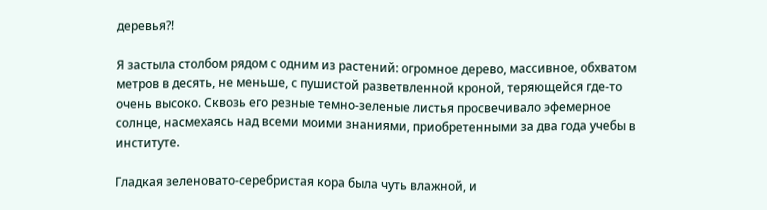деревья?!

Я застыла столбом рядом с одним из растений: огромное дерево, массивное, обхватом метров в десять, не меньше, с пушистой разветвленной кроной, теряющейся где-то очень высоко. Сквозь его резные темно-зеленые листья просвечивало эфемерное солнце, насмехаясь над всеми моими знаниями, приобретенными за два года учебы в институте.

Гладкая зеленовато-серебристая кора была чуть влажной, и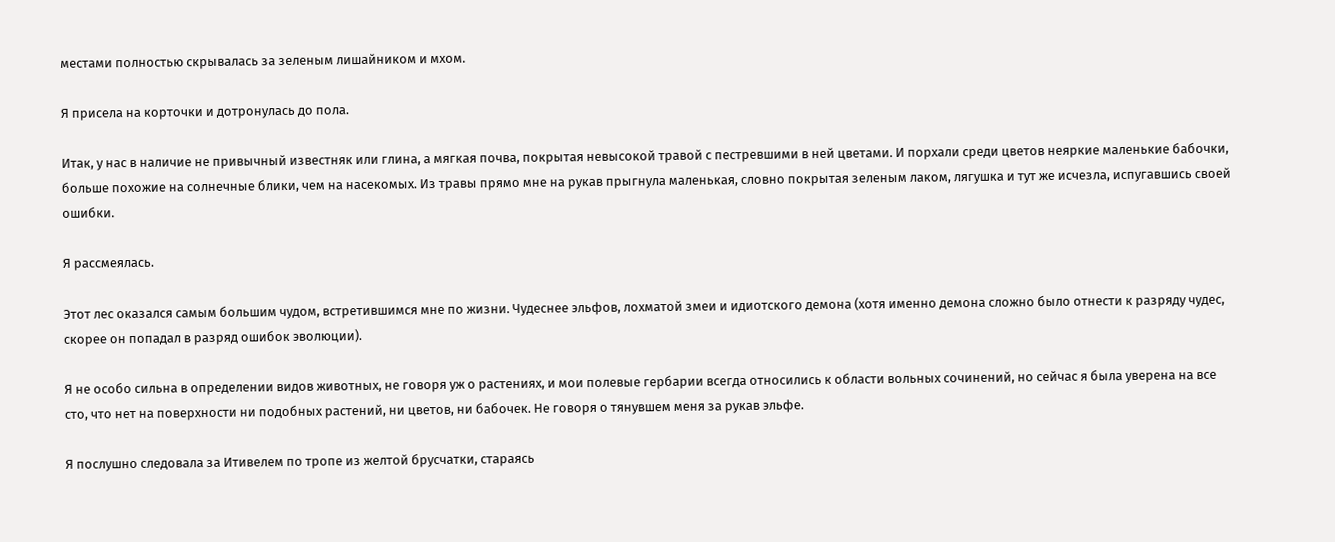местами полностью скрывалась за зеленым лишайником и мхом.

Я присела на корточки и дотронулась до пола.

Итак, у нас в наличие не привычный известняк или глина, а мягкая почва, покрытая невысокой травой с пестревшими в ней цветами. И порхали среди цветов неяркие маленькие бабочки, больше похожие на солнечные блики, чем на насекомых. Из травы прямо мне на рукав прыгнула маленькая, словно покрытая зеленым лаком, лягушка и тут же исчезла, испугавшись своей ошибки.

Я рассмеялась.

Этот лес оказался самым большим чудом, встретившимся мне по жизни. Чудеснее эльфов, лохматой змеи и идиотского демона (хотя именно демона сложно было отнести к разряду чудес, скорее он попадал в разряд ошибок эволюции).

Я не особо сильна в определении видов животных, не говоря уж о растениях, и мои полевые гербарии всегда относились к области вольных сочинений, но сейчас я была уверена на все сто, что нет на поверхности ни подобных растений, ни цветов, ни бабочек. Не говоря о тянувшем меня за рукав эльфе.

Я послушно следовала за Итивелем по тропе из желтой брусчатки, стараясь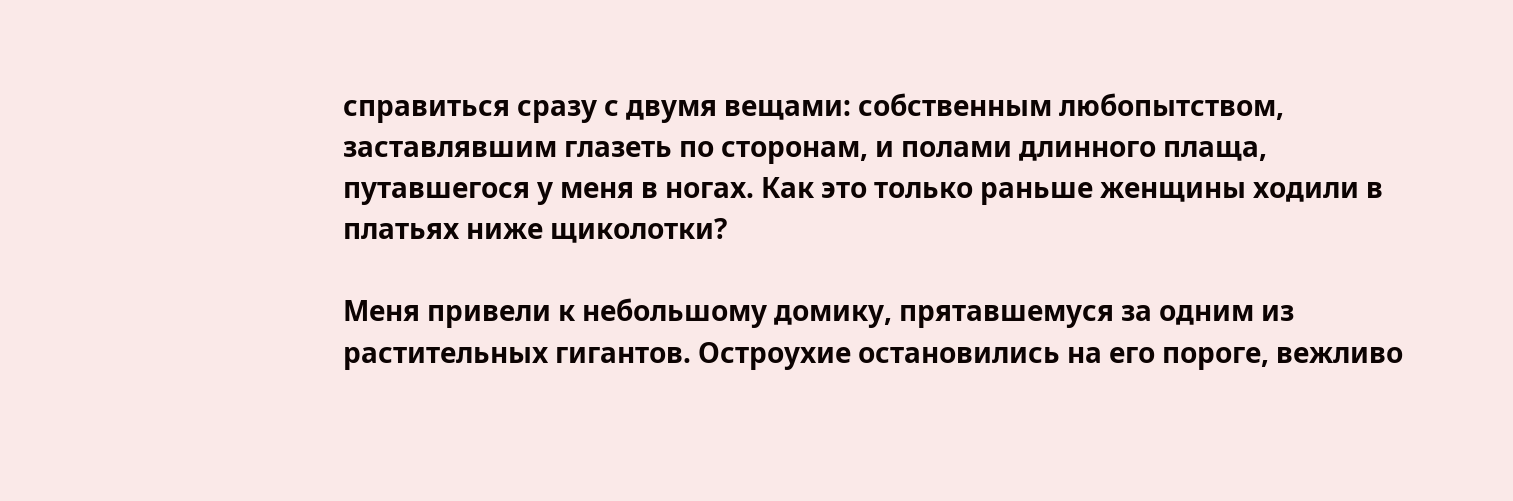справиться сразу с двумя вещами: собственным любопытством, заставлявшим глазеть по сторонам, и полами длинного плаща, путавшегося у меня в ногах. Как это только раньше женщины ходили в платьях ниже щиколотки?

Меня привели к небольшому домику, прятавшемуся за одним из растительных гигантов. Остроухие остановились на его пороге, вежливо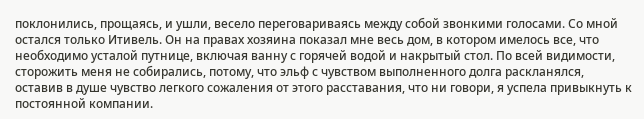поклонились, прощаясь, и ушли, весело переговариваясь между собой звонкими голосами. Со мной остался только Итивель. Он на правах хозяина показал мне весь дом, в котором имелось все, что необходимо усталой путнице, включая ванну с горячей водой и накрытый стол. По всей видимости, сторожить меня не собирались, потому, что эльф с чувством выполненного долга раскланялся, оставив в душе чувство легкого сожаления от этого расставания, что ни говори, я успела привыкнуть к постоянной компании.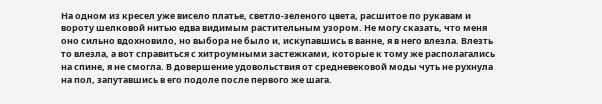На одном из кресел уже висело платье, светло-зеленого цвета, расшитое по рукавам и вороту шелковой нитью едва видимым растительным узором. Не могу сказать, что меня оно сильно вдохновило, но выбора не было и, искупавшись в ванне, я в него влезла. Влезть то влезла, а вот справиться с хитроумными застежками, которые к тому же располагались на спине, я не смогла. В довершение удовольствия от средневековой моды чуть не рухнула на пол, запутавшись в его подоле после первого же шага.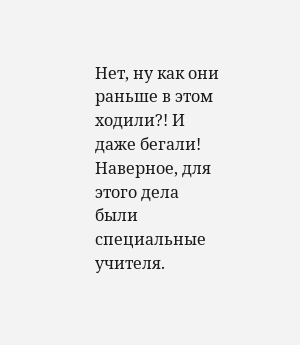Нет, ну как они раньше в этом ходили?! И даже бегали! Наверное, для этого дела были специальные учителя.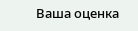Ваша оценка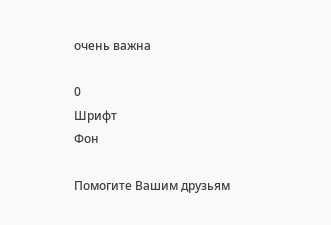очень важна

0
Шрифт
Фон

Помогите Вашим друзьям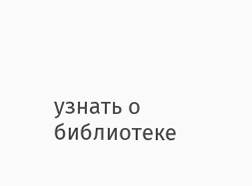узнать о библиотеке